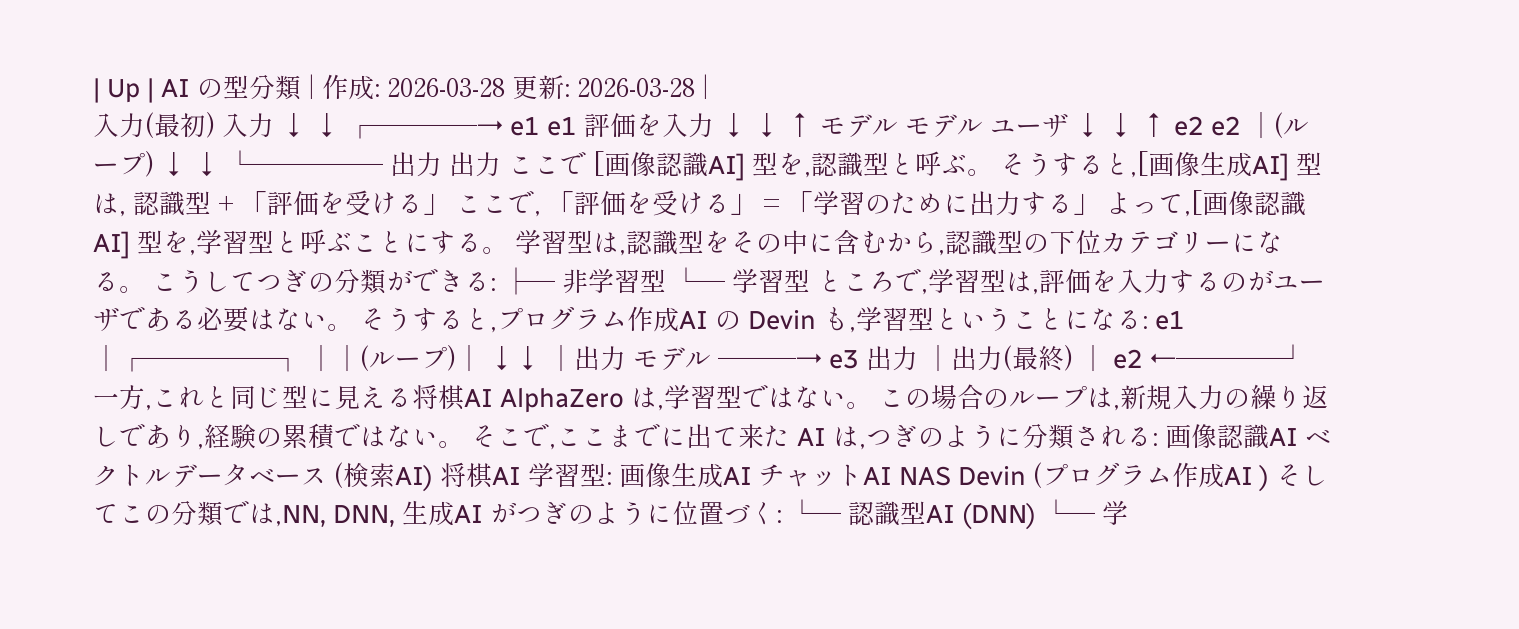| Up | AI の型分類 | 作成: 2026-03-28 更新: 2026-03-28 |
入力(最初) 入力 ↓ ↓ ┌────→ e1 e1 評価を入力 ↓ ↓ ↑ モデル モデル ユーザ ↓ ↓ ↑ e2 e2 │(ループ) ↓ ↓ └───── 出力 出力 ここで [画像認識AI] 型を,認識型と呼ぶ。 そうすると,[画像生成AI] 型は, 認識型 + 「評価を受ける」 ここで, 「評価を受ける」 = 「学習のために出力する」 よって,[画像認識AI] 型を,学習型と呼ぶことにする。 学習型は,認識型をその中に含むから,認識型の下位カテゴリーになる。 こうしてつぎの分類ができる: ├─ 非学習型 └─ 学習型 ところで,学習型は,評価を入力するのがユーザである必要はない。 そうすると,プログラム作成AI の Devin も,学習型ということになる: e1 │┌─────┐ ││(ループ)│ ↓↓ │出力 モデル ───→ e3 出力 │出力(最終) │ e2 ←────┘ 一方,これと同じ型に見える将棋AI AlphaZero は,学習型ではない。 この場合のループは,新規入力の繰り返しであり,経験の累積ではない。 そこで,ここまでに出て来た AI は,つぎのように分類される: 画像認識AI ベクトルデータベース (検索AI) 将棋AI 学習型: 画像生成AI チャットAI NAS Devin (プログラム作成AI ) そしてこの分類では,NN, DNN, 生成AI がつぎのように位置づく: └─ 認識型AI (DNN) └─ 学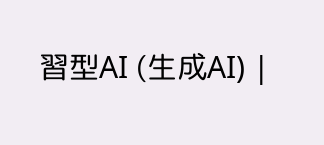習型AI (生成AI) |